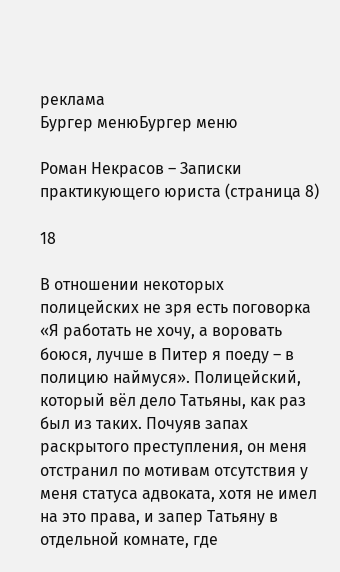реклама
Бургер менюБургер меню

Роман Некрасов – Записки практикующего юриста (страница 8)

18

В отношении некоторых полицейских не зря есть поговорка «Я работать не хочу, а воровать боюся, лучше в Питер я поеду – в полицию наймуся». Полицейский, который вёл дело Татьяны, как раз был из таких. Почуяв запах раскрытого преступления, он меня отстранил по мотивам отсутствия у меня статуса адвоката, хотя не имел на это права, и запер Татьяну в отдельной комнате, где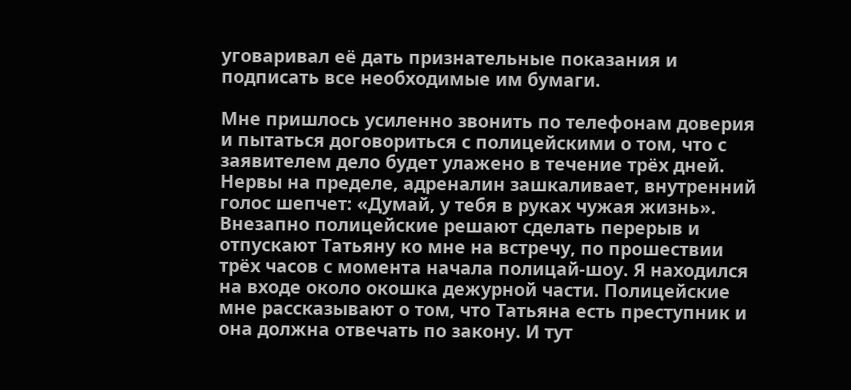уговаривал её дать признательные показания и подписать все необходимые им бумаги.

Мне пришлось усиленно звонить по телефонам доверия и пытаться договориться с полицейскими о том, что с заявителем дело будет улажено в течение трёх дней. Нервы на пределе, адреналин зашкаливает, внутренний голос шепчет: «Думай, у тебя в руках чужая жизнь». Внезапно полицейские решают сделать перерыв и отпускают Татьяну ко мне на встречу, по прошествии трёх часов с момента начала полицай-шоу. Я находился на входе около окошка дежурной части. Полицейские мне рассказывают о том, что Татьяна есть преступник и она должна отвечать по закону. И тут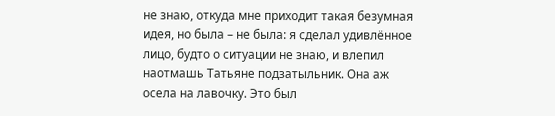не знаю, откуда мне приходит такая безумная идея, но была – не была: я сделал удивлённое лицо, будто о ситуации не знаю, и влепил наотмашь Татьяне подзатыльник. Она аж осела на лавочку. Это был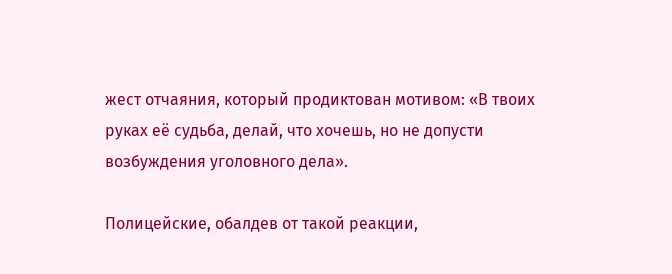жест отчаяния, который продиктован мотивом: «В твоих руках её судьба, делай, что хочешь, но не допусти возбуждения уголовного дела».

Полицейские, обалдев от такой реакции,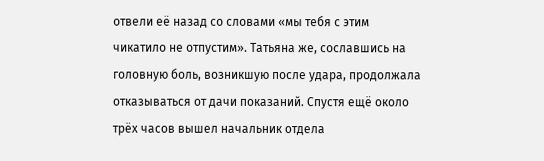отвели её назад со словами «мы тебя с этим чикатило не отпустим». Татьяна же, сославшись на головную боль, возникшую после удара, продолжала отказываться от дачи показаний. Спустя ещё около трёх часов вышел начальник отдела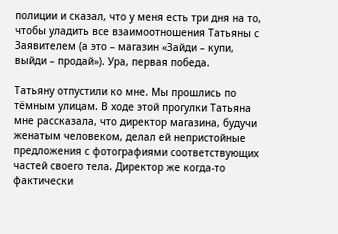полиции и сказал, что у меня есть три дня на то, чтобы уладить все взаимоотношения Татьяны с Заявителем (а это – магазин «Зайди – купи, выйди – продай»). Ура, первая победа.

Татьяну отпустили ко мне. Мы прошлись по тёмным улицам. В ходе этой прогулки Татьяна мне рассказала, что директор магазина, будучи женатым человеком, делал ей непристойные предложения с фотографиями соответствующих частей своего тела. Директор же когда-то фактически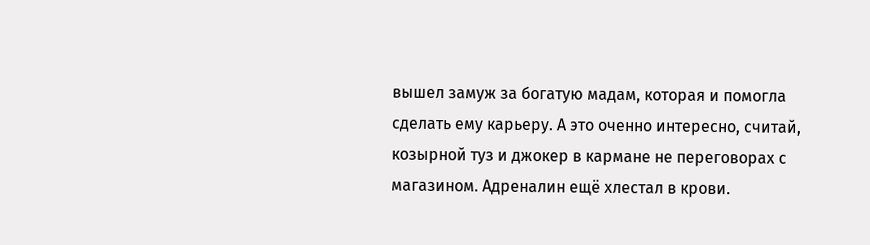вышел замуж за богатую мадам, которая и помогла сделать ему карьеру. А это оченно интересно, считай, козырной туз и джокер в кармане не переговорах с магазином. Адреналин ещё хлестал в крови.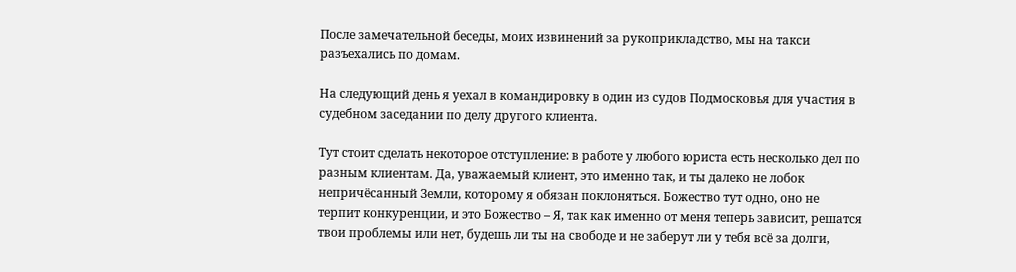После замечательной беседы, моих извинений за рукоприкладство, мы на такси разъехались по домам.

На следующий день я уехал в командировку в один из судов Подмосковья для участия в судебном заседании по делу другого клиента.

Тут стоит сделать некоторое отступление: в работе у любого юриста есть несколько дел по разным клиентам. Да, уважаемый клиент, это именно так, и ты далеко не лобок непричёсанный Земли, которому я обязан поклоняться. Божество тут одно, оно не терпит конкуренции, и это Божество – Я, так как именно от меня теперь зависит, решатся твои проблемы или нет, будешь ли ты на свободе и не заберут ли у тебя всё за долги,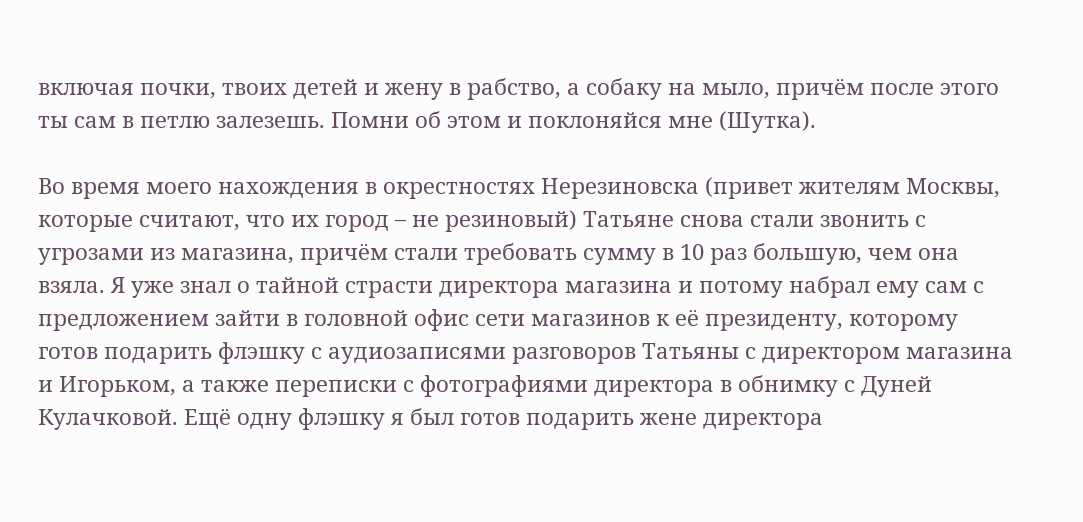включая почки, твоих детей и жену в рабство, а собаку на мыло, причём после этого ты сам в петлю залезешь. Помни об этом и поклоняйся мне (Шутка).

Во время моего нахождения в окрестностях Нерезиновска (привет жителям Москвы, которые считают, что их город – не резиновый) Татьяне снова стали звонить с угрозами из магазина, причём стали требовать сумму в 10 раз большую, чем она взяла. Я уже знал о тайной страсти директора магазина и потому набрал ему сам с предложением зайти в головной офис сети магазинов к её президенту, которому готов подарить флэшку с аудиозаписями разговоров Татьяны с директором магазина и Игорьком, а также переписки с фотографиями директора в обнимку с Дуней Кулачковой. Ещё одну флэшку я был готов подарить жене директора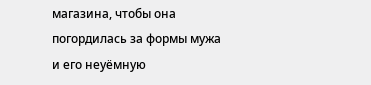магазина, чтобы она погордилась за формы мужа и его неуёмную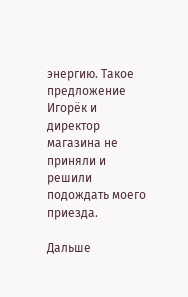энергию. Такое предложение Игорёк и директор магазина не приняли и решили подождать моего приезда.

Дальше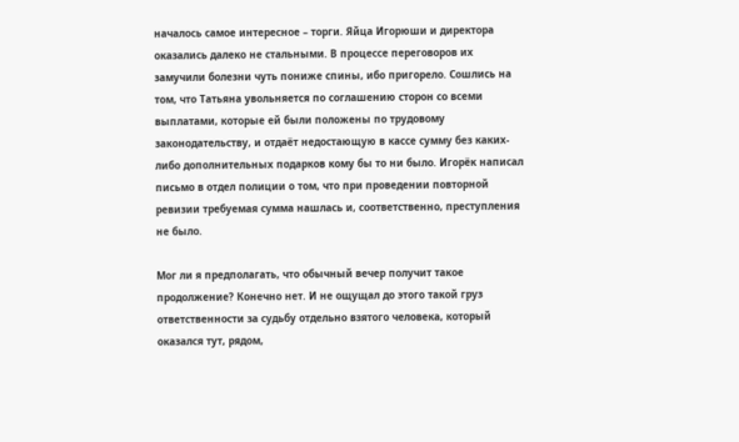началось самое интересное – торги. Яйца Игорюши и директора оказались далеко не стальными. В процессе переговоров их замучили болезни чуть пониже спины, ибо пригорело. Сошлись на том, что Татьяна увольняется по соглашению сторон со всеми выплатами, которые ей были положены по трудовому законодательству, и отдаёт недостающую в кассе сумму без каких-либо дополнительных подарков кому бы то ни было. Игорёк написал письмо в отдел полиции о том, что при проведении повторной ревизии требуемая сумма нашлась и, соответственно, преступления не было.

Мог ли я предполагать, что обычный вечер получит такое продолжение? Конечно нет. И не ощущал до этого такой груз ответственности за судьбу отдельно взятого человека, который оказался тут, рядом,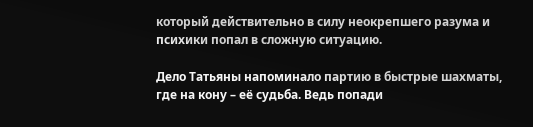который действительно в силу неокрепшего разума и психики попал в сложную ситуацию.

Дело Татьяны напоминало партию в быстрые шахматы, где на кону – её судьба. Ведь попади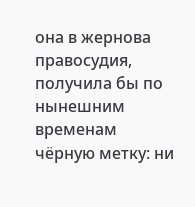она в жернова правосудия, получила бы по нынешним временам чёрную метку: ни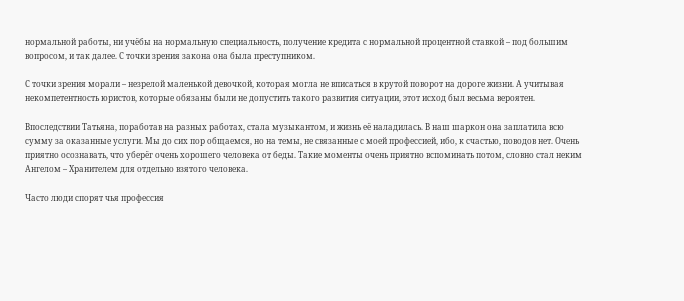нормальной работы, ни учёбы на нормальную специальность, получение кредита с нормальной процентной ставкой – под большим вопросом, и так далее. С точки зрения закона она была преступником.

С точки зрения морали – незрелой маленькой девочкой, которая могла не вписаться в крутой поворот на дороге жизни. А учитывая некомпетентность юристов, которые обязаны были не допустить такого развития ситуации, этот исход был весьма вероятен.

Впоследствии Татьяна, поработав на разных работах, стала музыкантом, и жизнь её наладилась. В наш шаркон она заплатила всю сумму за оказанные услуги. Мы до сих пор общаемся, но на темы, не связанные с моей профессией, ибо, к счастью, поводов нет. Очень приятно осознавать, что уберёг очень хорошего человека от беды. Такие моменты очень приятно вспоминать потом, словно стал неким Ангелом – Хранителем для отдельно взятого человека.

Часто люди спорят чья профессия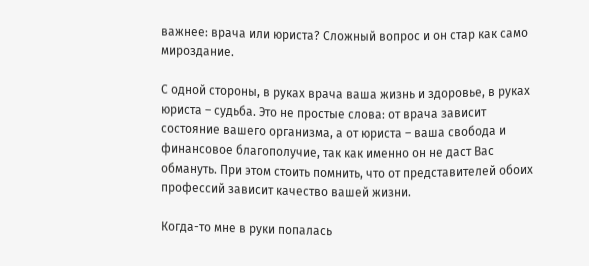важнее: врача или юриста? Сложный вопрос и он стар как само мироздание.

С одной стороны, в руках врача ваша жизнь и здоровье, в руках юриста – судьба. Это не простые слова: от врача зависит состояние вашего организма, а от юриста – ваша свобода и финансовое благополучие, так как именно он не даст Вас обмануть. При этом стоить помнить, что от представителей обоих профессий зависит качество вашей жизни.

Когда-то мне в руки попалась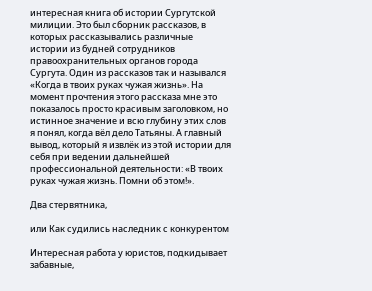интересная книга об истории Сургутской милиции. Это был сборник рассказов, в которых рассказывались различные истории из будней сотрудников правоохранительных органов города Сургута. Один из рассказов так и назывался «Когда в твоих руках чужая жизнь». На момент прочтения этого рассказа мне это показалось просто красивым заголовком, но истинное значение и всю глубину этих слов я понял, когда вёл дело Татьяны. А главный вывод, который я извлёк из этой истории для себя при ведении дальнейшей профессиональной деятельности: «В твоих руках чужая жизнь. Помни об этом!».

Два стервятника,

или Как судились наследник с конкурентом

Интересная работа у юристов, подкидывает забавные,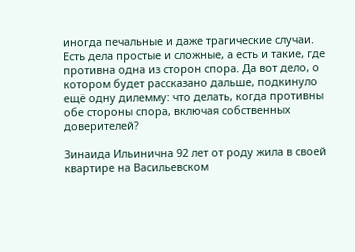иногда печальные и даже трагические случаи. Есть дела простые и сложные, а есть и такие, где противна одна из сторон спора. Да вот дело, о котором будет рассказано дальше, подкинуло ещё одну дилемму: что делать, когда противны обе стороны спора, включая собственных доверителей?

Зинаида Ильинична 92 лет от роду жила в своей квартире на Васильевском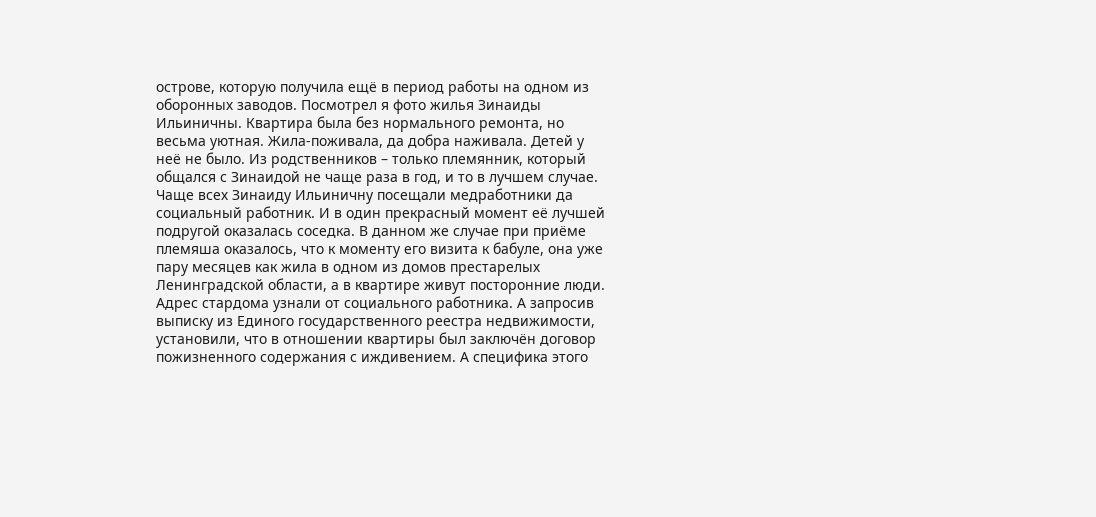острове, которую получила ещё в период работы на одном из оборонных заводов. Посмотрел я фото жилья Зинаиды Ильиничны. Квартира была без нормального ремонта, но весьма уютная. Жила-поживала, да добра наживала. Детей у неё не было. Из родственников – только племянник, который общался с Зинаидой не чаще раза в год, и то в лучшем случае. Чаще всех Зинаиду Ильиничну посещали медработники да социальный работник. И в один прекрасный момент её лучшей подругой оказалась соседка. В данном же случае при приёме племяша оказалось, что к моменту его визита к бабуле, она уже пару месяцев как жила в одном из домов престарелых Ленинградской области, а в квартире живут посторонние люди. Адрес стардома узнали от социального работника. А запросив выписку из Единого государственного реестра недвижимости, установили, что в отношении квартиры был заключён договор пожизненного содержания с иждивением. А специфика этого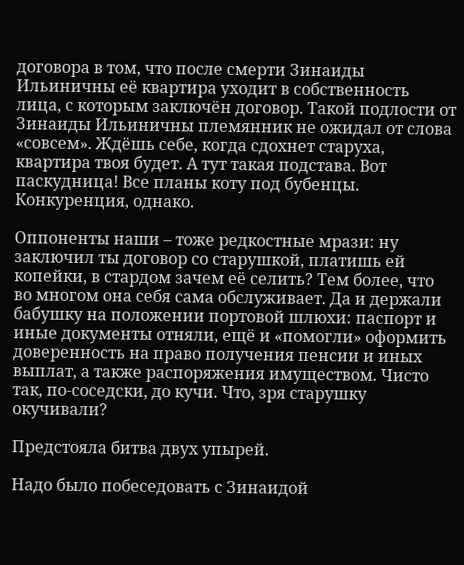договора в том, что после смерти Зинаиды Ильиничны её квартира уходит в собственность лица, с которым заключён договор. Такой подлости от Зинаиды Ильиничны племянник не ожидал от слова «совсем». Ждёшь себе, когда сдохнет старуха, квартира твоя будет. А тут такая подстава. Вот паскудница! Все планы коту под бубенцы. Конкуренция, однако.

Оппоненты наши – тоже редкостные мрази: ну заключил ты договор со старушкой, платишь ей копейки, в стардом зачем её селить? Тем более, что во многом она себя сама обслуживает. Да и держали бабушку на положении портовой шлюхи: паспорт и иные документы отняли, ещё и «помогли» оформить доверенность на право получения пенсии и иных выплат, а также распоряжения имуществом. Чисто так, по-соседски, до кучи. Что, зря старушку окучивали?

Предстояла битва двух упырей.

Надо было побеседовать с Зинаидой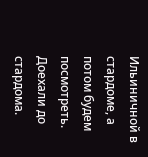Ильиничной в стардоме, а потом будем посмотреть. Доехали до стардома.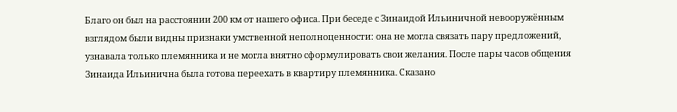Благо он был на расстоянии 200 км от нашего офиса. При беседе с Зинаидой Ильиничной невооружённым взглядом были видны признаки умственной неполноценности: она не могла связать пару предложений, узнавала только племянника и не могла внятно сформулировать свои желания. После пары часов общения Зинаида Ильинична была готова переехать в квартиру племянника. Сказано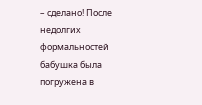– сделано! После недолгих формальностей бабушка была погружена в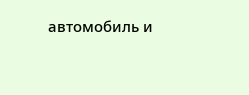автомобиль и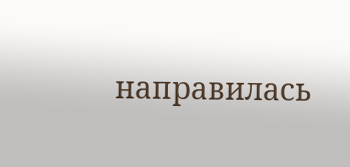направилась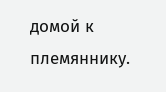домой к племяннику.